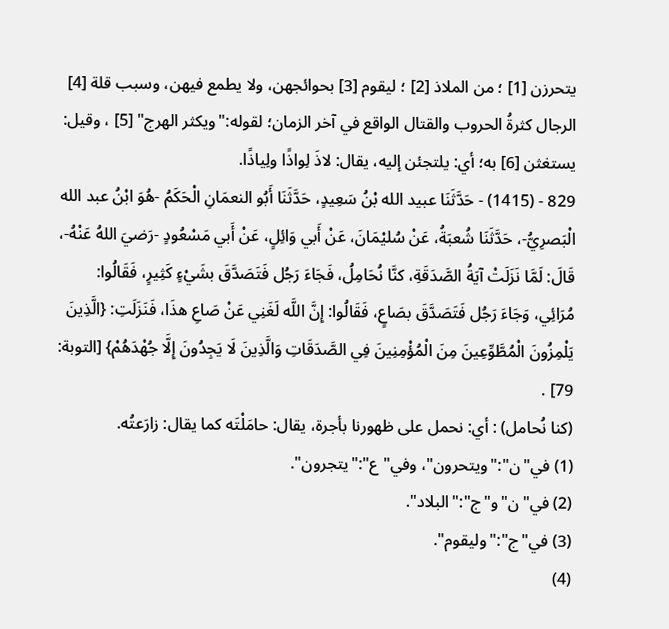يتحرزن [1] ؛ من الملاذ [2] ؛ ليقوم [3] بحوائجهن، ولا يطمع فيهن، وسبب قلة [4] الرجال كثرةُ الحروب والقتال الواقع في آخر الزمان؛ لقوله:"ويكثر الهرج" [5] ، وقيل: يستغثن [6] به؛ أي: يلتجئن إليه، يقال: لاذَ لِواذًا ولِياذًا.
829 - (1415) - حَدَّثَنَا عبيد الله بْنُ سَعِيدٍ، حَدَّثَنَا أَبُو النعمَانِ الْحَكَمُ -هُوَ ابْنُ عبد الله الْبَصرِيُّ-، حَدَّثَنَا شُعبَةُ، عَنْ سُليْمَانَ، عَنْ أَبي وَائِلٍ، عَنْ أَبي مَسْعُودٍ -رَضيَ اللهُ عَنْهُ-، قَالَ: لَمَّا نَزَلَتْ آيَةُ الصَّدَقَةِ، كنَّا نُحَامِلُ، فَجَاءَ رَجُل فَتَصَدَّقَ بشَيْءٍ كَثِيرٍ، فَقَالُوا: مُرَائِي، وَجَاءَ رَجُل فَتَصَدَّقَ بصَاعٍ، فَقَالُوا: إِنَّ اللَّه لَغَنِي عَنْ صَاعِ هذَا، فَنَزَلَتِ: {الَّذِينَ يَلْمِزُونَ الْمُطَّوِّعِينَ مِنَ الْمُؤْمِنِينَ فِي الصَّدَقَاتِ وَالَّذِينَ لَا يَجِدُونَ إِلَّا جُهْدَهُمْ} [التوبة: 79] .
(كنا نُحامل) : أي: نحمل على ظهورنا بأجرة، يقال: حامَلْتَه كما يقال: زارَعتُه.
(1) في"ن":"ويتحرون"، وفي"ع":"يتجرون".
(2) في"ن"و"ج":"البلاد".
(3) في"ج":"وليقوم".
(4)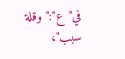في"ع":"وقلة سبب"،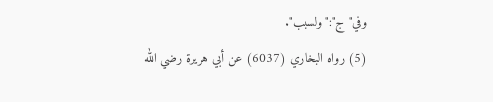وفي"ج":"ولسبب".
(5) رواه البخاري (6037) عن أبي هريرة رضي الله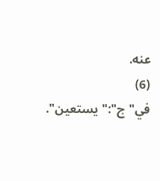عنه.
(6) في"ج":"يستعين".